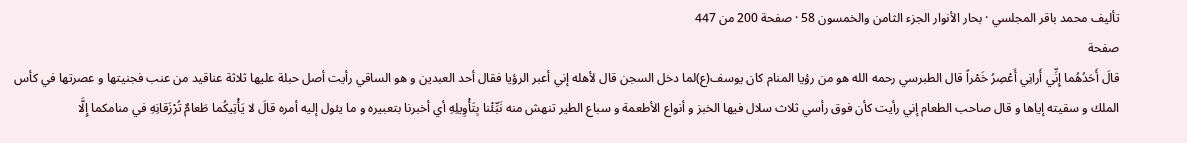تأليف محمد باقر المجلسي · بحار الأنوار الجزء الثامن والخمسون 58 · صفحة 200 من 447
صفحة
قالَ أَحَدُهُما إِنِّي أَرانِي أَعْصِرُ خَمْراً قال الطبرسي رحمه الله هو من رؤيا المنام كان يوسف(ع)لما دخل السجن قال لأهله إني أعبر الرؤيا فقال أحد العبدين و هو الساقي رأيت أصل حبلة عليها ثلاثة عناقيد من عنب فجنيتها و عصرتها في كأس الملك و سقيته إياها و قال صاحب الطعام إني رأيت كأن فوق رأسي ثلاث سلال فيها الخبز و أنواع الأطعمة و سباع الطير تنهش منه نَبِّئْنا بِتَأْوِيلِهِ أي أخبرنا بتعبيره و ما يئول إليه أمره قالَ لا يَأْتِيكُما طَعامٌ تُرْزَقانِهِ في منامكما إِلَّا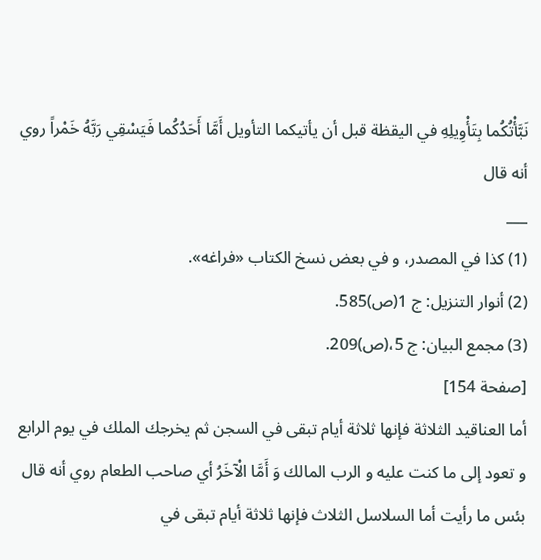نَبَّأْتُكُما بِتَأْوِيلِهِ في اليقظة قبل أن يأتيكما التأويل أَمَّا أَحَدُكُما فَيَسْقِي رَبَّهُ خَمْراً روي أنه قال
___
(1) كذا في المصدر، و في بعض نسخ الكتاب «فراغه».
(2) أنوار التنزيل: ج 1(ص)585.
(3) مجمع البيان: ج 5،(ص)209.
[صفحة 154]
أما العناقيد الثلاثة فإنها ثلاثة أيام تبقى في السجن ثم يخرجك الملك في يوم الرابع و تعود إلى ما كنت عليه و الرب المالك وَ أَمَّا الْآخَرُ أي صاحب الطعام روي أنه قال بئس ما رأيت أما السلاسل الثلاث فإنها ثلاثة أيام تبقى في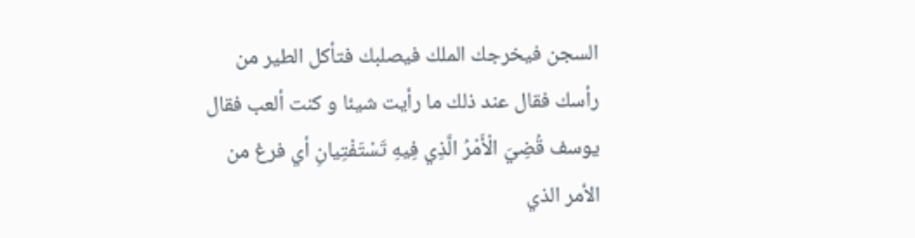السجن فيخرجك الملك فيصلبك فتأكل الطير من رأسك فقال عند ذلك ما رأيت شيئا و كنت ألعب فقال يوسف قُضِيَ الْأَمْرُ الَّذِي فِيهِ تَسْتَفْتِيانِ أي فرغ من الأمر الذي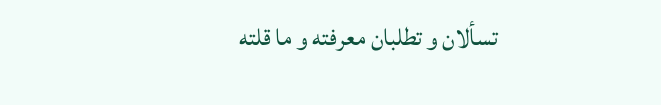تسألان و تطلبان معرفته و ما قلته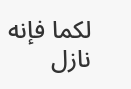لكما فإنه نازل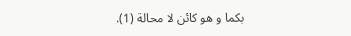بكما و هو كائن لا محالة (1).